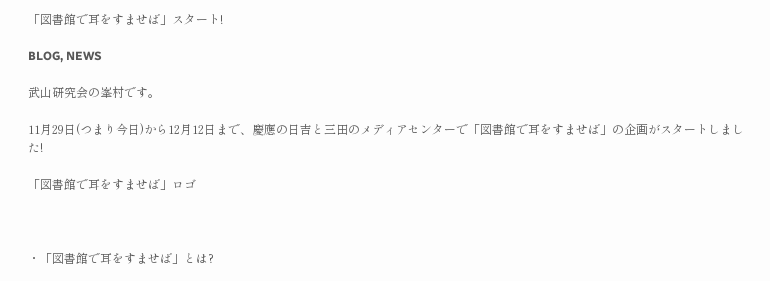「図書館で耳をすませば」スタート!

BLOG, NEWS

武山研究会の峯村です。

11月29日(つまり今日)から12月12日まで、慶應の日吉と三田のメディアセンターで「図書館で耳をすませば」の企画がスタートしました!

「図書館で耳をすませば」ロゴ



・「図書館で耳をすませば」とは?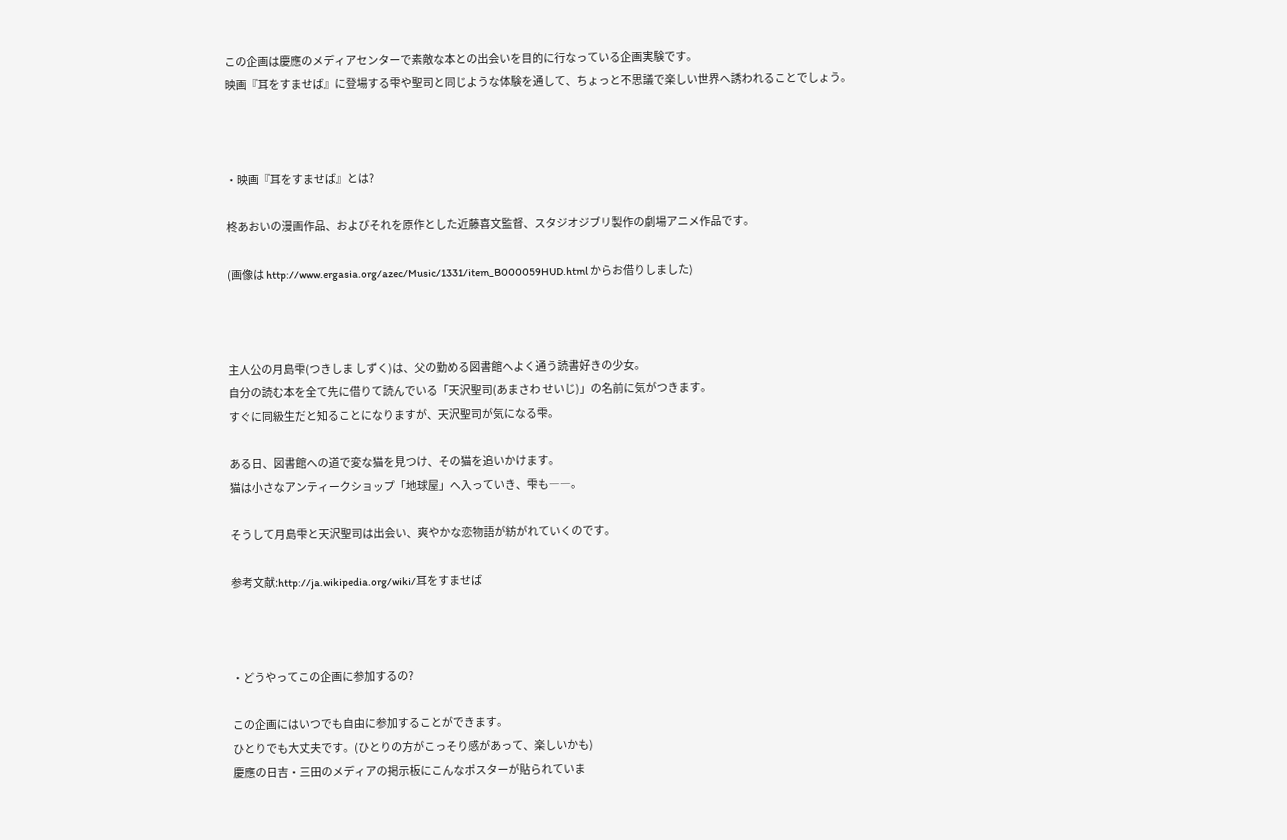この企画は慶應のメディアセンターで素敵な本との出会いを目的に行なっている企画実験です。
映画『耳をすませば』に登場する雫や聖司と同じような体験を通して、ちょっと不思議で楽しい世界へ誘われることでしょう。



・映画『耳をすませば』とは?

柊あおいの漫画作品、およびそれを原作とした近藤喜文監督、スタジオジブリ製作の劇場アニメ作品です。

(画像は http://www.ergasia.org/azec/Music/1331/item_B000059HUD.html からお借りしました)



主人公の月島雫(つきしま しずく)は、父の勤める図書館へよく通う読書好きの少女。
自分の読む本を全て先に借りて読んでいる「天沢聖司(あまさわ せいじ)」の名前に気がつきます。
すぐに同級生だと知ることになりますが、天沢聖司が気になる雫。

ある日、図書館への道で変な猫を見つけ、その猫を追いかけます。
猫は小さなアンティークショップ「地球屋」へ入っていき、雫も――。

そうして月島雫と天沢聖司は出会い、爽やかな恋物語が紡がれていくのです。

参考文献:http://ja.wikipedia.org/wiki/耳をすませば



・どうやってこの企画に参加するの?

この企画にはいつでも自由に参加することができます。
ひとりでも大丈夫です。(ひとりの方がこっそり感があって、楽しいかも)
慶應の日吉・三田のメディアの掲示板にこんなポスターが貼られていま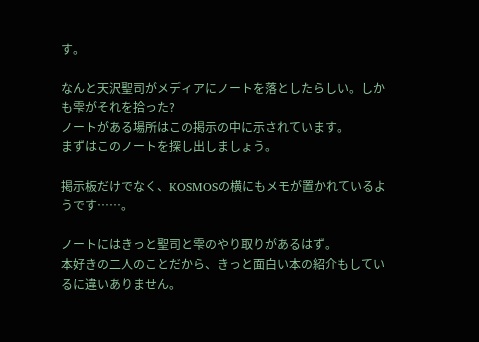す。

なんと天沢聖司がメディアにノートを落としたらしい。しかも雫がそれを拾った?
ノートがある場所はこの掲示の中に示されています。
まずはこのノートを探し出しましょう。

掲示板だけでなく、KOSMOSの横にもメモが置かれているようです……。

ノートにはきっと聖司と雫のやり取りがあるはず。
本好きの二人のことだから、きっと面白い本の紹介もしているに違いありません。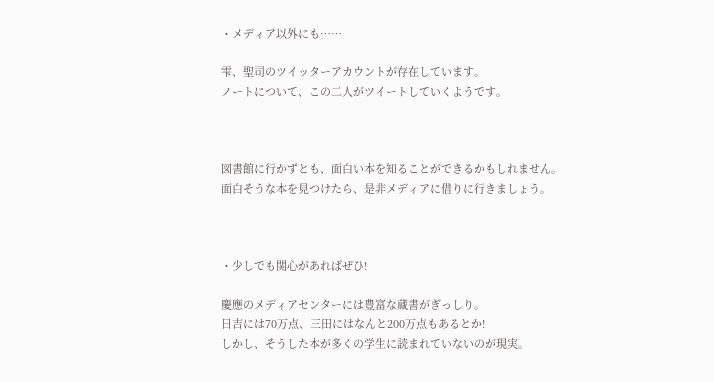・メディア以外にも……

雫、聖司のツイッターアカウントが存在しています。
ノートについて、この二人がツイートしていくようです。



図書館に行かずとも、面白い本を知ることができるかもしれません。
面白そうな本を見つけたら、是非メディアに借りに行きましょう。



・少しでも関心があればぜひ!

慶應のメディアセンターには豊富な蔵書がぎっしり。
日吉には70万点、三田にはなんと200万点もあるとか!
しかし、そうした本が多くの学生に読まれていないのが現実。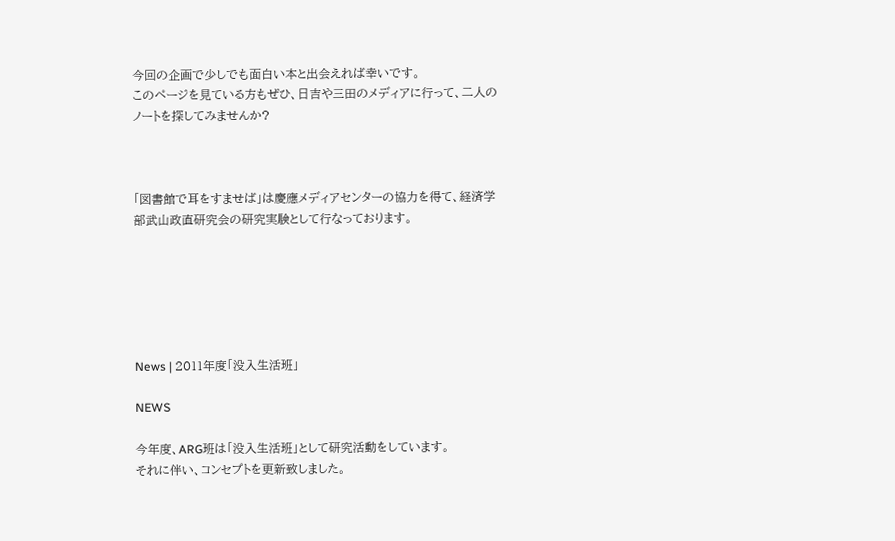今回の企画で少しでも面白い本と出会えれば幸いです。
このページを見ている方もぜひ、日吉や三田のメディアに行って、二人のノートを探してみませんか?



「図書館で耳をすませば」は慶應メディアセンターの協力を得て、経済学部武山政直研究会の研究実験として行なっております。






News | 2011年度「没入生活班」

NEWS

今年度、ARG班は「没入生活班」として研究活動をしています。
それに伴い、コンセプトを更新致しました。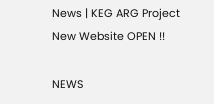News | KEG ARG Project New Website OPEN !!

NEWS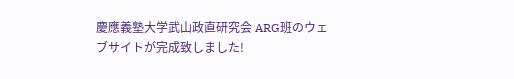慶應義塾大学武山政直研究会 ARG班のウェブサイトが完成致しました!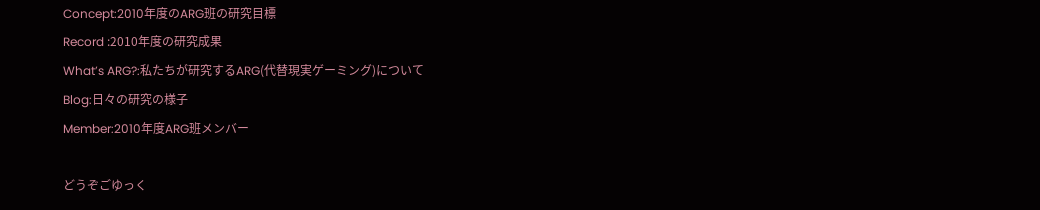Concept:2010年度のARG班の研究目標
Record :2010年度の研究成果
What’s ARG?:私たちが研究するARG(代替現実ゲーミング)について
Blog:日々の研究の様子
Member:2010年度ARG班メンバー

どうぞごゆっく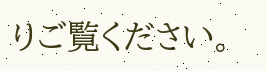りご覧ください。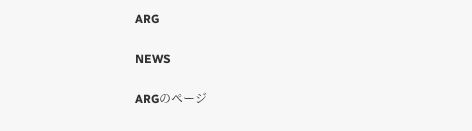ARG

NEWS

ARGのページ